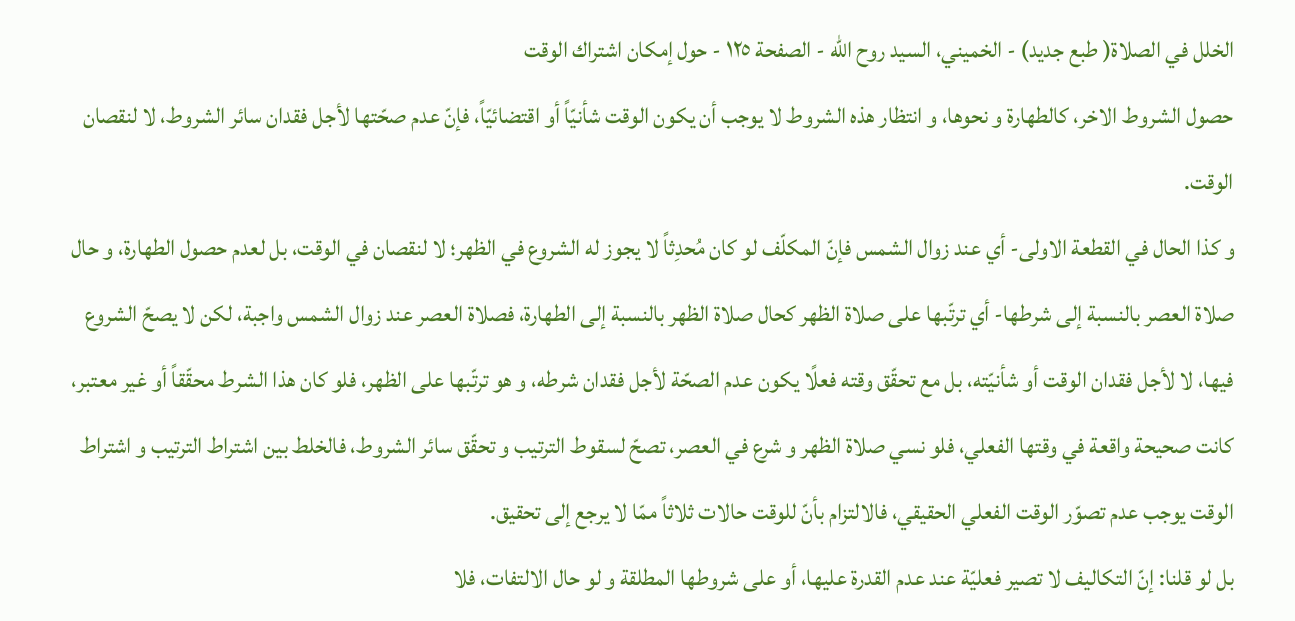الخلل في الصلاة( طبع جديد) - الخميني، السيد روح الله - الصفحة ١٢٥ - حول إمكان اشتراك الوقت
حصول الشروط الاخر، كالطهارة و نحوها، و انتظار هذه الشروط لا يوجب أن يكون الوقت شأنيّاً أو اقتضائيّاً، فإنّ عدم صحّتها لأجل فقدان سائر الشروط، لا لنقصان الوقت.
و كذا الحال في القطعة الاولى- أي عند زوال الشمس فإنّ المكلّف لو كان مُحدِثاً لا يجوز له الشروع في الظهر؛ لا لنقصان في الوقت، بل لعدم حصول الطهارة، و حال صلاة العصر بالنسبة إلى شرطها- أي ترتّبها على صلاة الظهر كحال صلاة الظهر بالنسبة إلى الطهارة، فصلاة العصر عند زوال الشمس واجبة، لكن لا يصحّ الشروع فيها، لا لأجل فقدان الوقت أو شأنيّته، بل مع تحقّق وقته فعلًا يكون عدم الصحّة لأجل فقدان شرطه، و هو ترتّبها على الظهر، فلو كان هذا الشرط محقّقاً أو غير معتبر، كانت صحيحة واقعة في وقتها الفعلي، فلو نسي صلاة الظهر و شرع في العصر، تصحّ لسقوط الترتيب و تحقّق سائر الشروط، فالخلط بين اشتراط الترتيب و اشتراط الوقت يوجب عدم تصوّر الوقت الفعلي الحقيقي، فالالتزام بأنّ للوقت حالات ثلاثاً ممّا لا يرجع إلى تحقيق.
بل لو قلنا: إنّ التكاليف لا تصير فعليّة عند عدم القدرة عليها، أو على شروطها المطلقة و لو حال الالتفات، فلا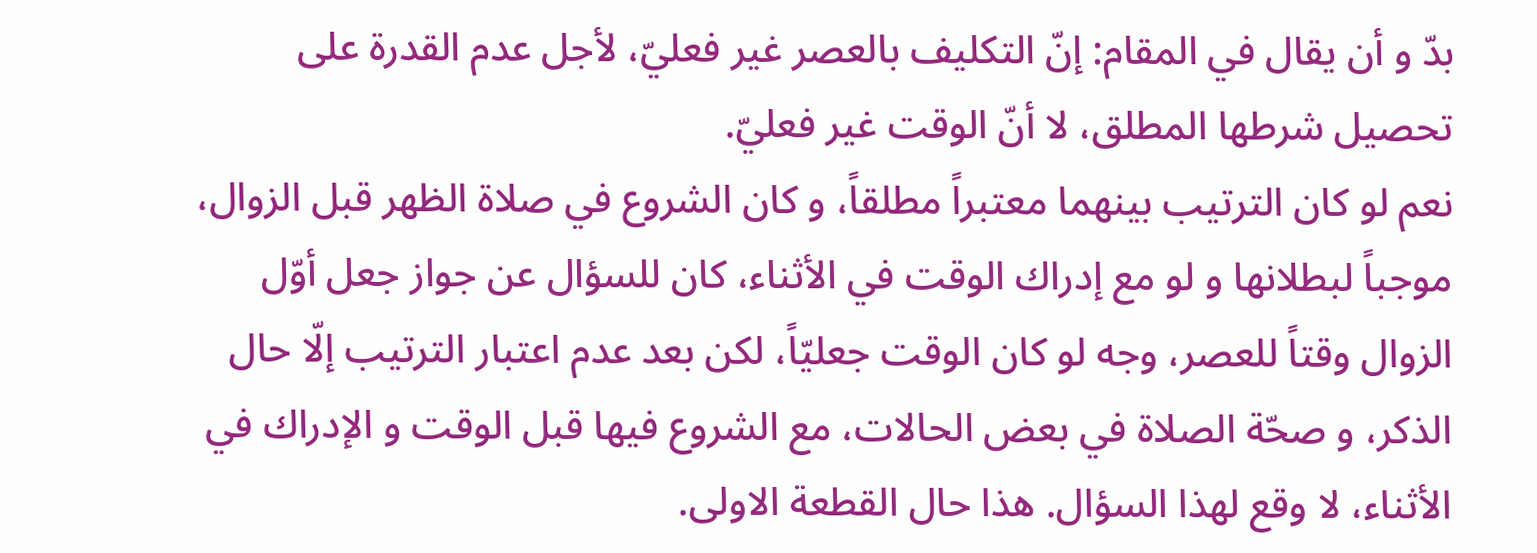بدّ و أن يقال في المقام: إنّ التكليف بالعصر غير فعليّ، لأجل عدم القدرة على تحصيل شرطها المطلق، لا أنّ الوقت غير فعليّ.
نعم لو كان الترتيب بينهما معتبراً مطلقاً، و كان الشروع في صلاة الظهر قبل الزوال، موجباً لبطلانها و لو مع إدراك الوقت في الأثناء، كان للسؤال عن جواز جعل أوّل الزوال وقتاً للعصر، وجه لو كان الوقت جعليّاً، لكن بعد عدم اعتبار الترتيب إلّا حال الذكر، و صحّة الصلاة في بعض الحالات، مع الشروع فيها قبل الوقت و الإدراك في الأثناء، لا وقع لهذا السؤال. هذا حال القطعة الاولى.